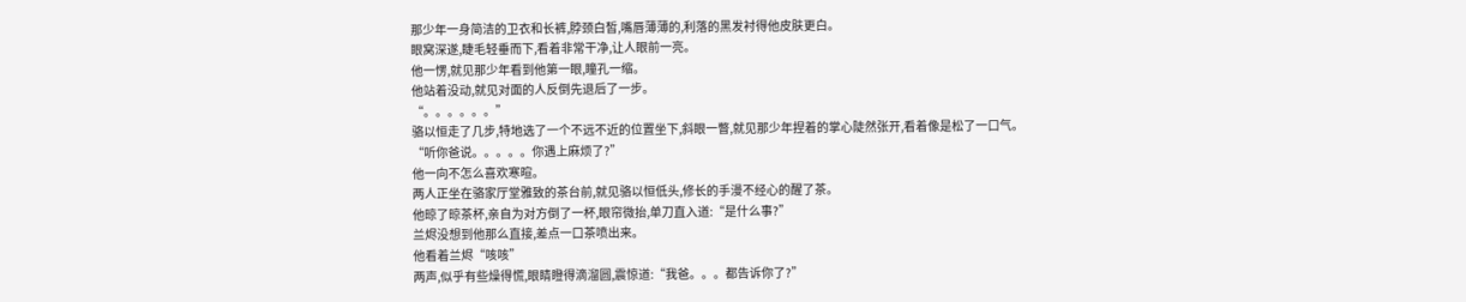那少年一身简洁的卫衣和长裤,脖颈白皙,嘴唇薄薄的,利落的黑发衬得他皮肤更白。
眼窝深遂,睫毛轻垂而下,看着非常干净,让人眼前一亮。
他一愣,就见那少年看到他第一眼,瞳孔一缩。
他站着没动,就见对面的人反倒先退后了一步。
“。。。。。。”
骆以恒走了几步,特地选了一个不远不近的位置坐下,斜眼一瞥,就见那少年捏着的掌心陡然张开,看着像是松了一口气。
“听你爸说。。。。。你遇上麻烦了?”
他一向不怎么喜欢寒暄。
两人正坐在骆家厅堂雅致的茶台前,就见骆以恒低头,修长的手漫不经心的醒了茶。
他晾了晾茶杯,亲自为对方倒了一杯,眼帘微抬,单刀直入道:“是什么事?”
兰烬没想到他那么直接,差点一口茶喷出来。
他看着兰烬“咳咳”
两声,似乎有些燥得慌,眼睛瞪得滴溜圆,震惊道:“我爸。。。都告诉你了?”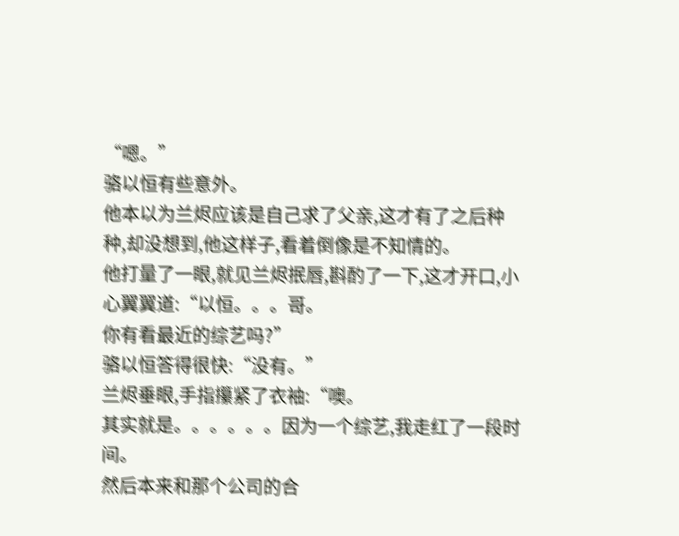“嗯。”
骆以恒有些意外。
他本以为兰烬应该是自己求了父亲,这才有了之后种种,却没想到,他这样子,看着倒像是不知情的。
他打量了一眼,就见兰烬抿唇,斟酌了一下,这才开口,小心翼翼道:“以恒。。。哥。
你有看最近的综艺吗?”
骆以恒答得很快:“没有。”
兰烬垂眼,手指攥紧了衣袖:“噢。
其实就是。。。。。。因为一个综艺,我走红了一段时间。
然后本来和那个公司的合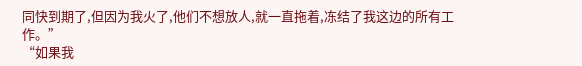同快到期了,但因为我火了,他们不想放人,就一直拖着,冻结了我这边的所有工作。”
“如果我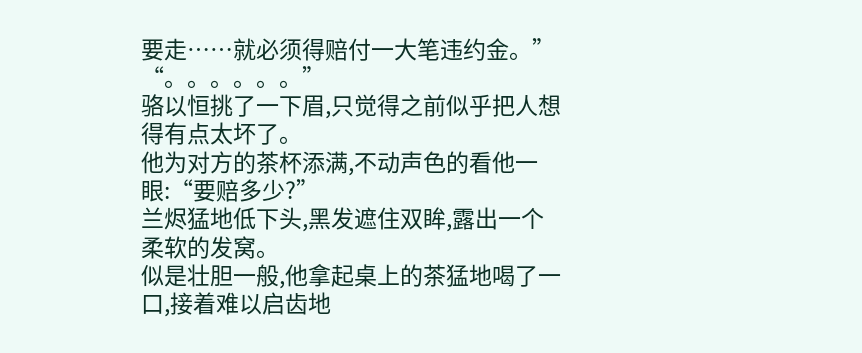要走……就必须得赔付一大笔违约金。”
“。。。。。。”
骆以恒挑了一下眉,只觉得之前似乎把人想得有点太坏了。
他为对方的茶杯添满,不动声色的看他一眼:“要赔多少?”
兰烬猛地低下头,黑发遮住双眸,露出一个柔软的发窝。
似是壮胆一般,他拿起桌上的茶猛地喝了一口,接着难以启齿地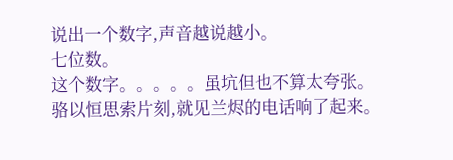说出一个数字,声音越说越小。
七位数。
这个数字。。。。。虽坑但也不算太夸张。
骆以恒思索片刻,就见兰烬的电话响了起来。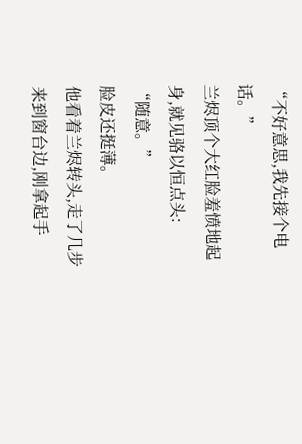“不好意思,我先接个电话。”
兰烬顶个大红脸羞愤地起身,就见骆以恒点头:
“随意。”
脸皮还挺薄。
他看着兰烬转头,走了几步来到窗台边,刚拿起手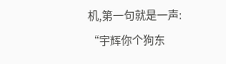机,第一句就是一声:
“宇辉你个狗东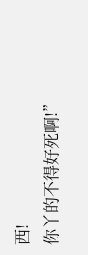西!
你丫的不得好死啊!”